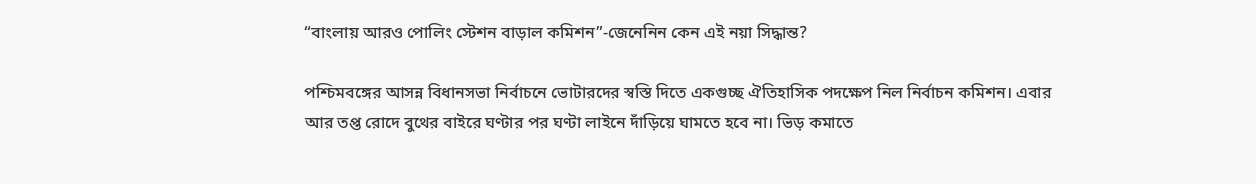“বাংলায় আরও পোলিং স্টেশন বাড়াল কমিশন”-জেনেনিন কেন এই নয়া সিদ্ধান্ত?

পশ্চিমবঙ্গের আসন্ন বিধানসভা নির্বাচনে ভোটারদের স্বস্তি দিতে একগুচ্ছ ঐতিহাসিক পদক্ষেপ নিল নির্বাচন কমিশন। এবার আর তপ্ত রোদে বুথের বাইরে ঘণ্টার পর ঘণ্টা লাইনে দাঁড়িয়ে ঘামতে হবে না। ভিড় কমাতে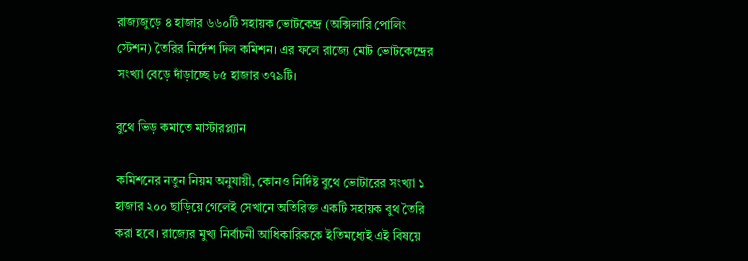রাজ্যজুড়ে ৪ হাজার ৬৬০টি সহায়ক ভোটকেন্দ্র (অক্সিলারি পোলিং স্টেশন) তৈরির নির্দেশ দিল কমিশন। এর ফলে রাজ্যে মোট ভোটকেন্দ্রের সংখ্যা বেড়ে দাঁড়াচ্ছে ৮৫ হাজার ৩৭৯টি।

বুথে ভিড় কমাতে মাস্টারপ্ল্যান

কমিশনের নতুন নিয়ম অনুযায়ী, কোনও নির্দিষ্ট বুথে ভোটারের সংখ্যা ১ হাজার ২০০ ছাড়িয়ে গেলেই সেখানে অতিরিক্ত একটি সহায়ক বুথ তৈরি করা হবে। রাজ্যের মুখ্য নির্বাচনী আধিকারিককে ইতিমধ্যেই এই বিষয়ে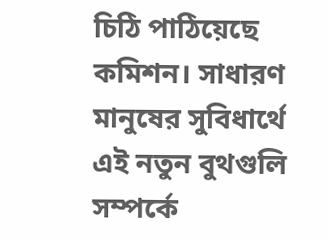চিঠি পাঠিয়েছে কমিশন। সাধারণ মানুষের সুবিধার্থে এই নতুন বুথগুলি সম্পর্কে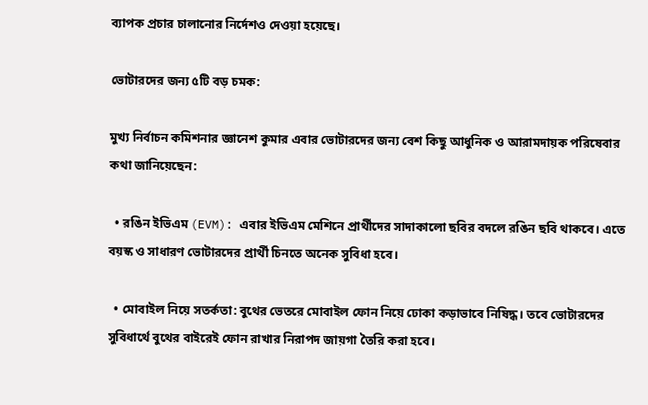ব্যাপক প্রচার চালানোর নির্দেশও দেওয়া হয়েছে।

ভোটারদের জন্য ৫টি বড় চমক:

মুখ্য নির্বাচন কমিশনার জ্ঞানেশ কুমার এবার ভোটারদের জন্য বেশ কিছু আধুনিক ও আরামদায়ক পরিষেবার কথা জানিয়েছেন:

  • রঙিন ইভিএম (EVM): এবার ইভিএম মেশিনে প্রার্থীদের সাদাকালো ছবির বদলে রঙিন ছবি থাকবে। এতে বয়স্ক ও সাধারণ ভোটারদের প্রার্থী চিনতে অনেক সুবিধা হবে।

  • মোবাইল নিয়ে সতর্কতা: বুথের ভেতরে মোবাইল ফোন নিয়ে ঢোকা কড়াভাবে নিষিদ্ধ। তবে ভোটারদের সুবিধার্থে বুথের বাইরেই ফোন রাখার নিরাপদ জায়গা তৈরি করা হবে।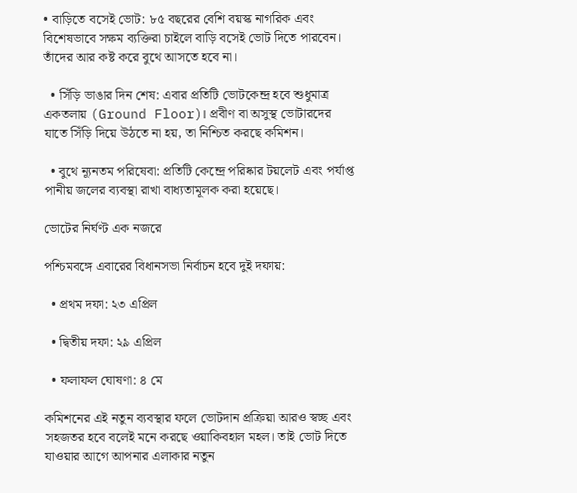• বাড়িতে বসেই ভোট: ৮৫ বছরের বেশি বয়স্ক নাগরিক এবং বিশেষভাবে সক্ষম ব্যক্তিরা চাইলে বাড়ি বসেই ভোট দিতে পারবেন। তাঁদের আর কষ্ট করে বুথে আসতে হবে না।

  • সিঁড়ি ভাঙার দিন শেষ: এবার প্রতিটি ভোটকেন্দ্র হবে শুধুমাত্র একতলায় (Ground Floor)। প্রবীণ বা অসুস্থ ভোটারদের যাতে সিঁড়ি দিয়ে উঠতে না হয়, তা নিশ্চিত করছে কমিশন।

  • বুথে ন্যূনতম পরিষেবা: প্রতিটি কেন্দ্রে পরিষ্কার টয়লেট এবং পর্যাপ্ত পানীয় জলের ব্যবস্থা রাখা বাধ্যতামূলক করা হয়েছে।

ভোটের নির্ঘণ্ট এক নজরে

পশ্চিমবঙ্গে এবারের বিধানসভা নির্বাচন হবে দুই দফায়:

  • প্রথম দফা: ২৩ এপ্রিল

  • দ্বিতীয় দফা: ২৯ এপ্রিল

  • ফলাফল ঘোষণা: ৪ মে

কমিশনের এই নতুন ব্যবস্থার ফলে ভোটদান প্রক্রিয়া আরও স্বচ্ছ এবং সহজতর হবে বলেই মনে করছে ওয়াকিবহাল মহল। তাই ভোট দিতে যাওয়ার আগে আপনার এলাকার নতুন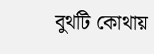বুথটি কোথায়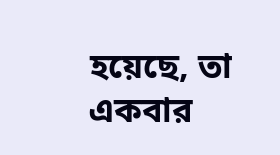হয়েছে, তা একবার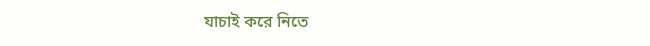যাচাই করে নিতে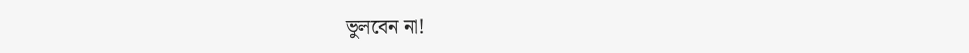ভুলবেন না!